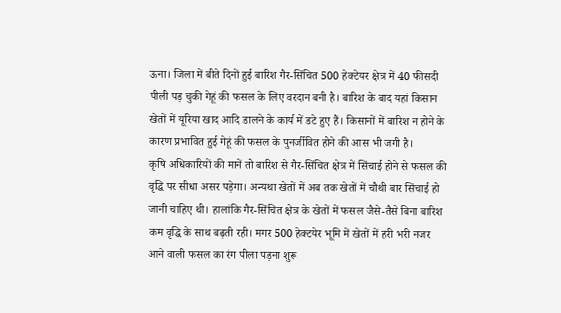ऊना। जिला में बीते दिनों हुई बारिश गैर-सिंचित 500 हेक्टेयर क्षेत्र में 40 फीसदी पीली पड़ चुकी गेहूं की फसल के लिए वरदान बनी है। बारिश के बाद यहां किसान खेतों में यूरिया खाद आदि डालने के कार्य में डटे हुए हैं। किसानों में बारिश न होने के कारण प्रभावित हुई गेहूं की फसल के पुनर्जीवित होने की आस भी जगी है।
कृषि अधिकारियों की मानें तो बारिश से गैर-सिंचित क्षेत्र में सिंचाई होने से फसल की वृद्धि पर सीधा असर पड़ेगा। अन्यथा खेतों में अब तक खेतों में चौथी बार सिंचाई हो जानी चाहिए थी। हालांकि गैर-सिंचित क्षेत्र के खेतों में फसल जैसे-तैसे बिना बारिश कम वृद्धि के साथ बढ़ती रही। मगर 500 हेक्टयेर भूमि में खेतों में हरी भरी नजर आने वाली फसल का रंग पीला पड़ना शुरू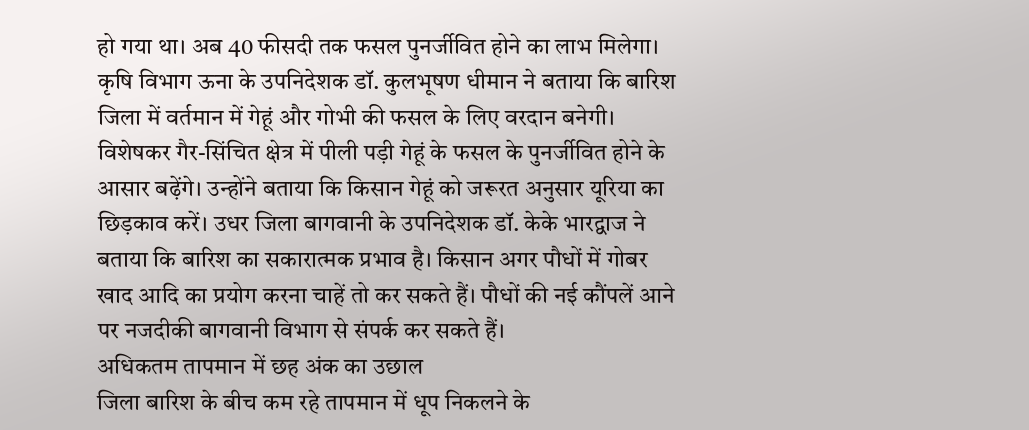हो गया था। अब 40 फीसदी तक फसल पुनर्जीवित होने का लाभ मिलेगा।
कृषि विभाग ऊना के उपनिदेशक डॉ. कुलभूषण धीमान ने बताया कि बारिश जिला में वर्तमान में गेहूं और गोभी की फसल के लिए वरदान बनेगी। विशेषकर गैर-सिंचित क्षेत्र में पीली पड़ी गेहूं के फसल के पुनर्जीवित होने के आसार बढ़ेंगे। उन्होंने बताया कि किसान गेहूं को जरूरत अनुसार यूरिया का छिड़काव करें। उधर जिला बागवानी के उपनिदेशक डॉ. केके भारद्वाज ने बताया कि बारिश का सकारात्मक प्रभाव है। किसान अगर पौधों में गोबर खाद आदि का प्रयोग करना चाहें तो कर सकते हैं। पौधों की नई कौंपलें आने पर नजदीकी बागवानी विभाग से संपर्क कर सकते हैं।
अधिकतम तापमान में छह अंक का उछाल
जिला बारिश के बीच कम रहे तापमान में धूप निकलने के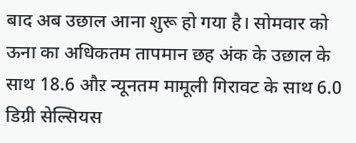बाद अब उछाल आना शुरू हो गया है। सोमवार को ऊना का अधिकतम तापमान छह अंक के उछाल के साथ 18.6 औऱ न्यूनतम मामूली गिरावट के साथ 6.0 डिग्री सेल्सियस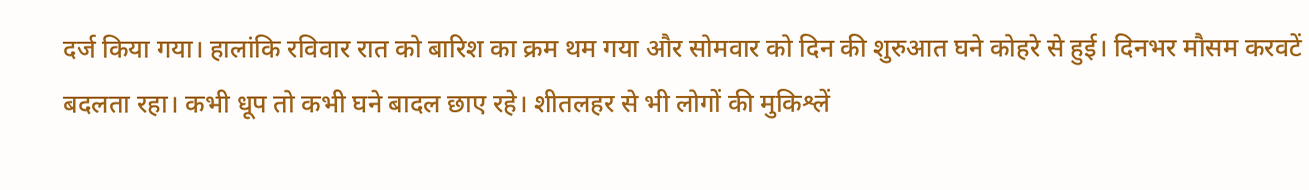दर्ज किया गया। हालांकि रविवार रात को बारिश का क्रम थम गया और सोमवार को दिन की शुरुआत घने कोहरे से हुई। दिनभर मौसम करवटें बदलता रहा। कभी धूप तो कभी घने बादल छाए रहे। शीतलहर से भी लोगों की मुकिश्लें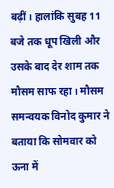बढ़ीं। हालांकि सुबह 11 बजे तक धूप खिली और उसके बाद देर शाम तक मौसम साफ रहा। मौसम समन्वयक विनोद कुमार ने बताया कि सोमवार को ऊना में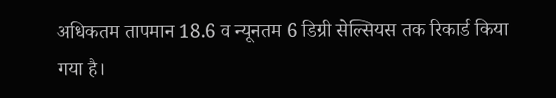अधिकतम तापमान 18.6 व न्यूनतम 6 डिग्री सेल्सियस तक रिकार्ड किया गया है।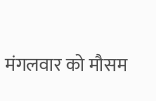मंगलवार को मौसम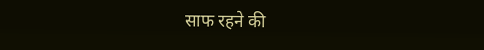साफ रहने की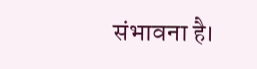संभावना है।